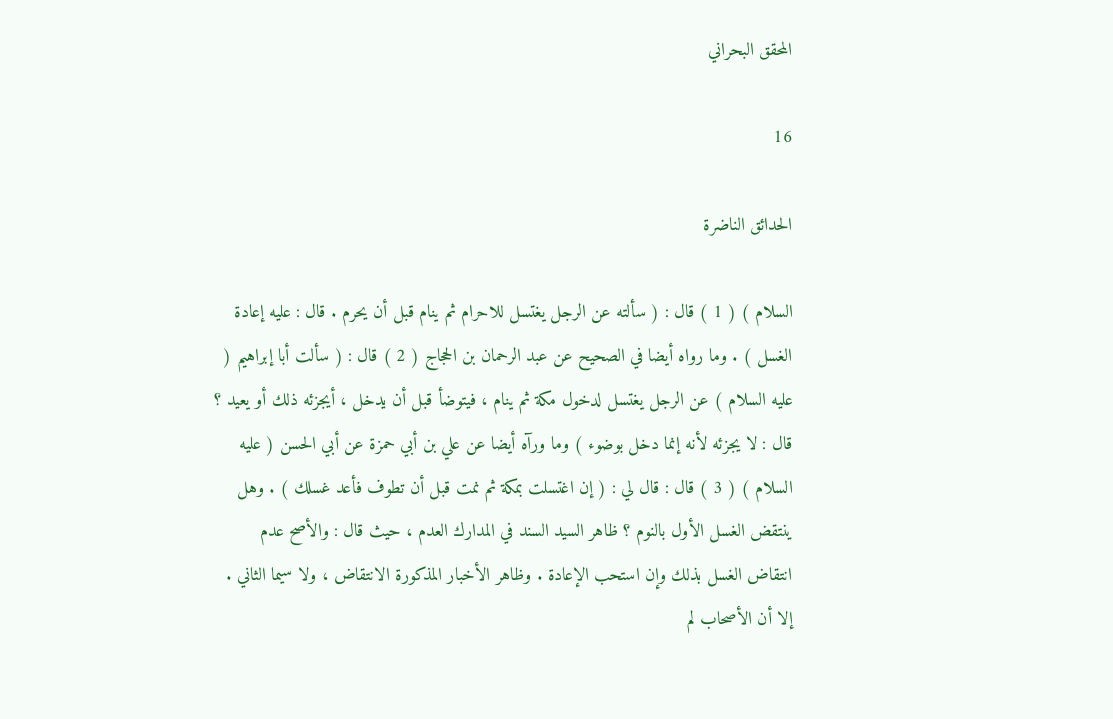المحقق البحراني

16

الحدائق الناضرة

السلام ) ( 1 ) قال : ( سألته عن الرجل يغتسل للاحرام ثم ينام قبل أن يحرم . قال : عليه إعادة الغسل ) . وما رواه أيضا في الصحيح عن عبد الرحمان بن الحجاج ( 2 ) قال : ( سألت أبا إبراهيم ( عليه السلام ) عن الرجل يغتسل لدخول مكة ثم ينام ، فيتوضأ قبل أن يدخل ، أيجزئه ذلك أو يعيد ؟ قال : لا يجزئه لأنه إنما دخل بوضوء ) وما ورآه أيضا عن علي بن أبي حمزة عن أبي الحسن ( عليه السلام ) ( 3 ) قال : قال لي : ( إن اغتسلت بمكة ثم نمت قبل أن تطوف فأعد غسلك ) . وهل ينتقض الغسل الأول بالنوم ؟ ظاهر السيد السند في المدارك العدم ، حيث قال : والأصح عدم انتقاض الغسل بذلك وإن استحب الإعادة . وظاهر الأخبار المذكورة الانتقاض ، ولا سيما الثاني . إلا أن الأصحاب لم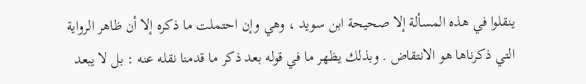ينقلوا في هذه المسألة إلا صحيحة ابن سويد ، وهي وإن احتملت ما ذكره إلا أن ظاهر الرواية التي ذكرناها هو الانتقاض . وبذلك يظهر ما في قوله بعد ذكر ما قدمنا نقله عنه : بل لا يبعد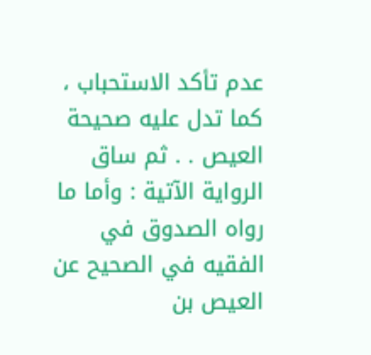عدم تأكد الاستحباب ، كما تدل عليه صحيحة العيص . . ثم ساق الرواية الآتية : وأما ما رواه الصدوق في الفقيه في الصحيح عن العيص بن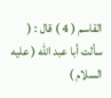القاسم ( 4 ) قال : ( سألت أبا عبد الله ( عليه السلام )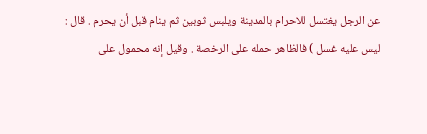عن الرجل يغتسل للاحرام بالمدينة ويلبس ثوبين ثم ينام قبل أن يحرم . قال : ليس عليه غسل ) فالظاهر حمله على الرخصة . وقيل إنه محمول على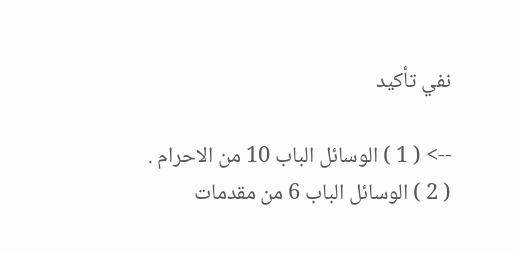نفي تأكيد

--> ( 1 ) الوسائل الباب 10 من الاحرام . ( 2 ) الوسائل الباب 6 من مقدمات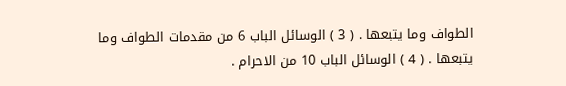الطواف وما يتبعها . ( 3 ) الوسائل الباب 6 من مقدمات الطواف وما يتبعها . ( 4 ) الوسائل الباب 10 من الاحرام .